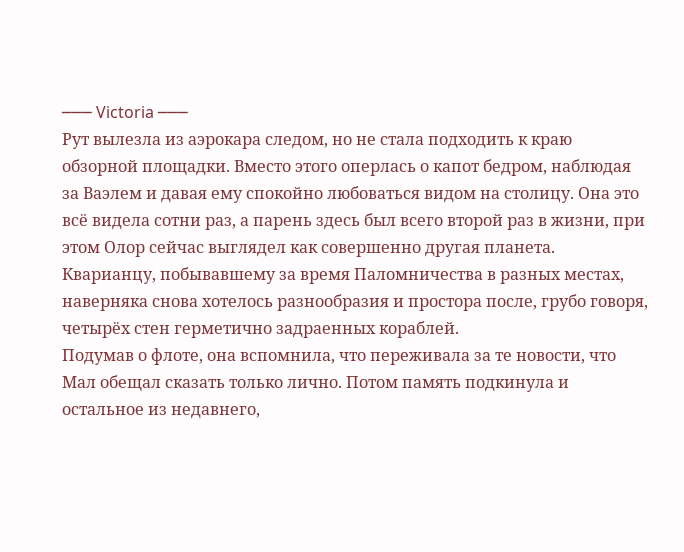─── Victoria ───
Рут вылезла из аэрокара следом, но не стала подходить к краю обзорной площадки. Вместо этого оперлась о капот бедром, наблюдая за Ваэлем и давая ему спокойно любоваться видом на столицу. Она это всё видела сотни раз, а парень здесь был всего второй раз в жизни, при этом Олор сейчас выглядел как совершенно другая планета. Кварианцу, побывавшему за время Паломничества в разных местах, наверняка снова хотелось разнообразия и простора после, грубо говоря, четырёх стен герметично задраенных кораблей.
Подумав о флоте, она вспомнила, что переживала за те новости, что Мал обещал сказать только лично. Потом память подкинула и остальное из недавнего,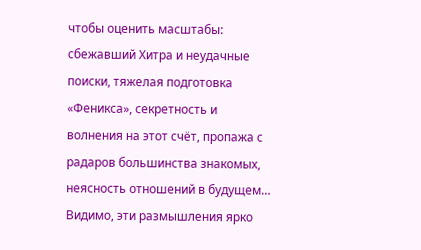чтобы оценить масштабы: сбежавший Хитра и неудачные поиски, тяжелая подготовка «Феникса», секретность и волнения на этот счёт, пропажа с радаров большинства знакомых, неясность отношений в будущем…
Видимо, эти размышления ярко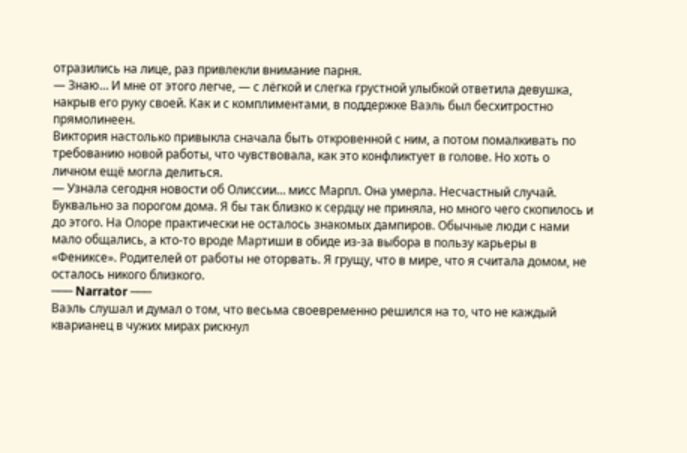отразились на лице, раз привлекли внимание парня.
— Знаю… И мне от этого легче, — с лёгкой и слегка грустной улыбкой ответила девушка, накрыв его руку своей. Как и с комплиментами, в поддержке Ваэль был бесхитростно прямолинеен.
Виктория настолько привыкла сначала быть откровенной с ним, а потом помалкивать по требованию новой работы, что чувствовала, как это конфликтует в голове. Но хоть о личном ещё могла делиться.
— Узнала сегодня новости об Олиссии… мисс Марпл. Она умерла. Несчастный случай. Буквально за порогом дома. Я бы так близко к сердцу не приняла, но много чего скопилось и до этого. На Олоре практически не осталось знакомых дампиров. Обычные люди с нами мало общались, а кто-то вроде Мартиши в обиде из-за выбора в пользу карьеры в «Фениксе». Родителей от работы не оторвать. Я грущу, что в мире, что я считала домом, не осталось никого близкого.
─── Narrator ───
Ваэль слушал и думал о том, что весьма своевременно решился на то, что не каждый кварианец в чужих мирах рискнул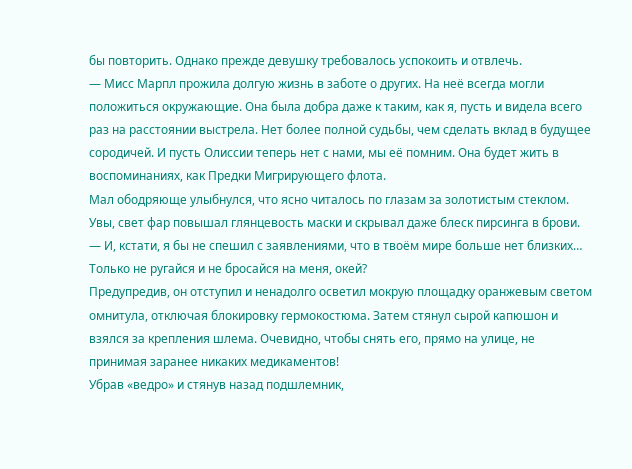бы повторить. Однако прежде девушку требовалось успокоить и отвлечь.
— Мисс Марпл прожила долгую жизнь в заботе о других. На неё всегда могли положиться окружающие. Она была добра даже к таким, как я, пусть и видела всего раз на расстоянии выстрела. Нет более полной судьбы, чем сделать вклад в будущее сородичей. И пусть Олиссии теперь нет с нами, мы её помним. Она будет жить в воспоминаниях, как Предки Мигрирующего флота.
Мал ободряюще улыбнулся, что ясно читалось по глазам за золотистым стеклом. Увы, свет фар повышал глянцевость маски и скрывал даже блеск пирсинга в брови.
— И, кстати, я бы не спешил с заявлениями, что в твоём мире больше нет близких… Только не ругайся и не бросайся на меня, окей?
Предупредив, он отступил и ненадолго осветил мокрую площадку оранжевым светом омнитула, отключая блокировку гермокостюма. Затем стянул сырой капюшон и взялся за крепления шлема. Очевидно, чтобы снять его, прямо на улице, не принимая заранее никаких медикаментов!
Убрав «ведро» и стянув назад подшлемник,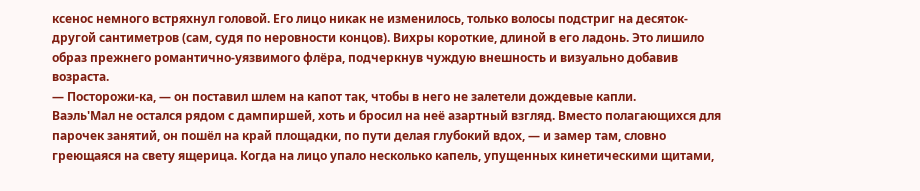ксенос немного встряхнул головой. Его лицо никак не изменилось, только волосы подстриг на десяток-другой сантиметров (сам, судя по неровности концов). Вихры короткие, длиной в его ладонь. Это лишило образ прежнего романтично-уязвимого флёра, подчеркнув чуждую внешность и визуально добавив возраста.
— Посторожи-ка, — он поставил шлем на капот так, чтобы в него не залетели дождевые капли.
Ваэль'Мал не остался рядом с дампиршей, хоть и бросил на неё азартный взгляд. Вместо полагающихся для парочек занятий, он пошёл на край площадки, по пути делая глубокий вдох, — и замер там, словно греющаяся на свету ящерица. Когда на лицо упало несколько капель, упущенных кинетическими щитами,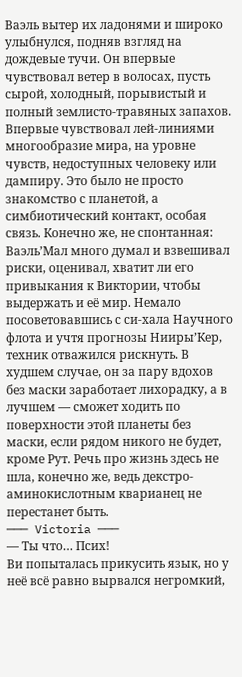Ваэль вытер их ладонями и широко улыбнулся, подняв взгляд на дождевые тучи. Он впервые чувствовал ветер в волосах, пусть сырой, холодный, порывистый и полный землисто-травяных запахов. Впервые чувствовал лей-линиями многообразие мира, на уровне чувств, недоступных человеку или дампиру. Это было не просто знакомство с планетой, а симбиотический контакт, особая связь. Конечно же, не спонтанная: Ваэль’Мал много думал и взвешивал риски, оценивал, хватит ли его привыкания к Виктории, чтобы выдержать и её мир. Немало посоветовавшись с си-хала Научного флота и учтя прогнозы Нииры’Кер, техник отважился рискнуть. В худшем случае, он за пару вдохов без маски заработает лихорадку, а в лучшем — сможет ходить по поверхности этой планеты без маски, если рядом никого не будет, кроме Рут. Речь про жизнь здесь не шла, конечно же, ведь декстро-аминокислотным кварианец не перестанет быть.
─── Victoria ───
— Ты что… Псих!
Ви попыталась прикусить язык, но у неё всё равно вырвался негромкий,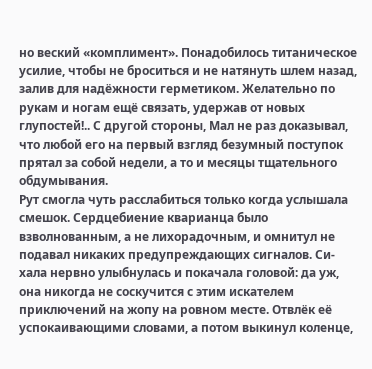но веский «комплимент». Понадобилось титаническое усилие, чтобы не броситься и не натянуть шлем назад, залив для надёжности герметиком. Желательно по рукам и ногам ещё связать, удержав от новых глупостей!.. С другой стороны, Мал не раз доказывал, что любой его на первый взгляд безумный поступок прятал за собой недели, а то и месяцы тщательного обдумывания.
Рут смогла чуть расслабиться только когда услышала смешок. Сердцебиение кварианца было взволнованным, а не лихорадочным, и омнитул не подавал никаких предупреждающих сигналов. Си-хала нервно улыбнулась и покачала головой: да уж, она никогда не соскучится с этим искателем приключений на жопу на ровном месте. Отвлёк её успокаивающими словами, а потом выкинул коленце,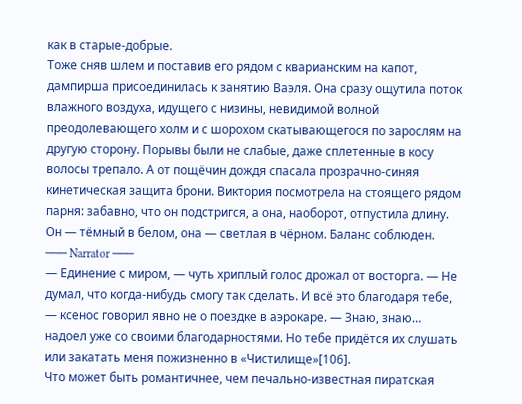как в старые-добрые.
Тоже сняв шлем и поставив его рядом с кварианским на капот, дампирша присоединилась к занятию Ваэля. Она сразу ощутила поток влажного воздуха, идущего с низины, невидимой волной преодолевающего холм и с шорохом скатывающегося по зарослям на другую сторону. Порывы были не слабые, даже сплетенные в косу волосы трепало. А от пощёчин дождя спасала прозрачно-синяя кинетическая защита брони. Виктория посмотрела на стоящего рядом парня: забавно, что он подстригся, а она, наоборот, отпустила длину. Он — тёмный в белом, она — светлая в чёрном. Баланс соблюден.
─── Narrator ───
— Единение с миром, — чуть хриплый голос дрожал от восторга. — Не думал, что когда-нибудь смогу так сделать. И всё это благодаря тебе, — ксенос говорил явно не о поездке в аэрокаре. — Знаю, знаю… надоел уже со своими благодарностями. Но тебе придётся их слушать или закатать меня пожизненно в «Чистилище»[106].
Что может быть романтичнее, чем печально-известная пиратская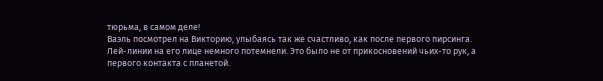тюрьма, в самом деле!
Ваэль посмотрел на Викторию, улыбаясь так же счастливо, как после первого пирсинга. Лей-линии на его лице немного потемнели. Это было не от прикосновений чьих-то рук, а первого контакта с планетой.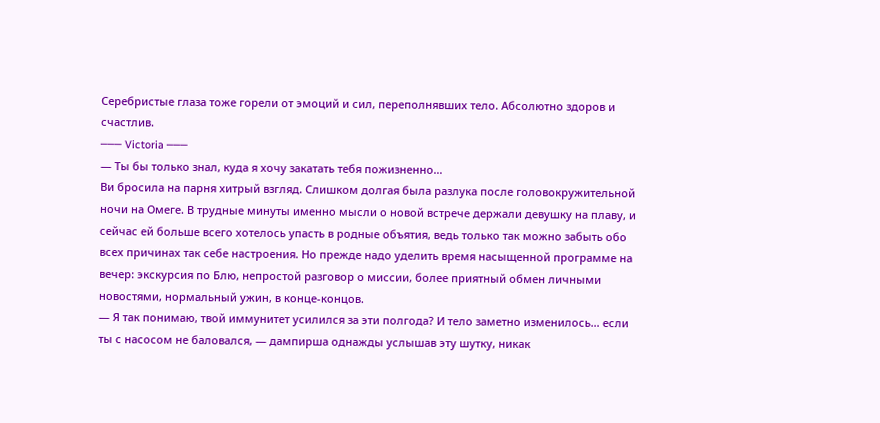Серебристые глаза тоже горели от эмоций и сил, переполнявших тело. Абсолютно здоров и счастлив.
─── Victoria ───
— Ты бы только знал, куда я хочу закатать тебя пожизненно…
Ви бросила на парня хитрый взгляд. Слишком долгая была разлука после головокружительной ночи на Омеге. В трудные минуты именно мысли о новой встрече держали девушку на плаву, и сейчас ей больше всего хотелось упасть в родные объятия, ведь только так можно забыть обо всех причинах так себе настроения. Но прежде надо уделить время насыщенной программе на вечер: экскурсия по Блю, непростой разговор о миссии, более приятный обмен личными новостями, нормальный ужин, в конце-концов.
— Я так понимаю, твой иммунитет усилился за эти полгода? И тело заметно изменилось… если ты с насосом не баловался, — дампирша однажды услышав эту шутку, никак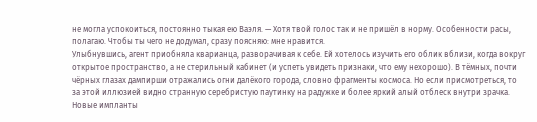не могла успокоиться, постоянно тыкая ею Ваэля. — Хотя твой голос так и не пришёл в норму. Особенности расы, полагаю. Чтобы ты чего не додумал, сразу поясняю: мне нравится.
Улыбнувшись, агент приобняла кварианца, разворачивая к себе. Ей хотелось изучить его облик вблизи, когда вокруг открытое пространство, а не стерильный кабинет (и успеть увидеть признаки, что ему нехорошо). В тёмных, почти чёрных глазах дампирши отражались огни далёкого города, словно фрагменты космоса. Но если присмотреться, то за этой иллюзией видно странную серебристую паутинку на радужке и более яркий алый отблеск внутри зрачка. Новые импланты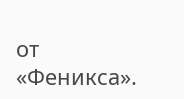от «Феникса».